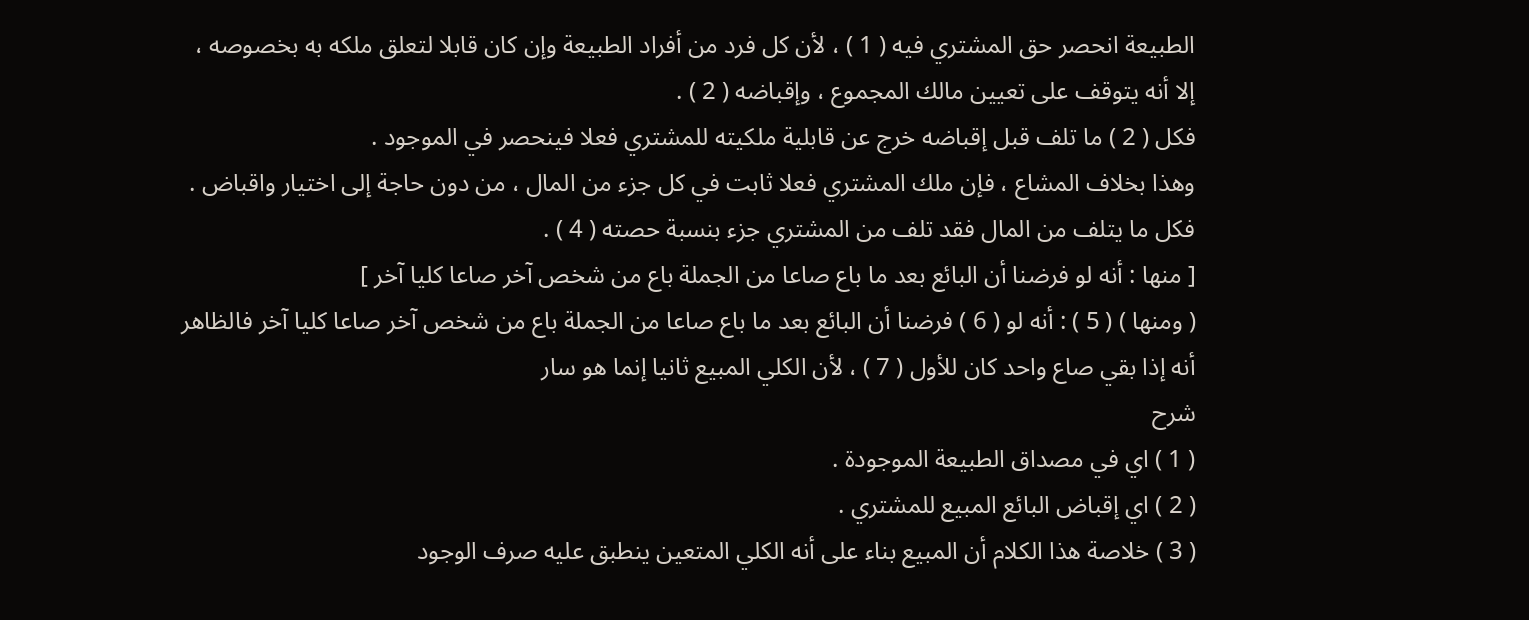الطبيعة انحصر حق المشتري فيه ( 1 ) ، لأن كل فرد من أفراد الطبيعة وإن كان قابلا لتعلق ملكه به بخصوصه ، إلا أنه يتوقف على تعيين مالك المجموع ، وإقباضه ( 2 ) .
فكل ( 2 ) ما تلف قبل إقباضه خرج عن قابلية ملكيته للمشتري فعلا فينحصر في الموجود .
وهذا بخلاف المشاع ، فإن ملك المشتري فعلا ثابت في كل جزء من المال ، من دون حاجة إلى اختيار واقباض .
فكل ما يتلف من المال فقد تلف من المشتري جزء بنسبة حصته ( 4 ) .
[ منها : أنه لو فرضنا أن البائع بعد ما باع صاعا من الجملة باع من شخص آخر صاعا كليا آخر ]
( ومنها ) ( 5 ) : أنه لو ( 6 ) فرضنا أن البائع بعد ما باع صاعا من الجملة باع من شخص آخر صاعا كليا آخر فالظاهر أنه إذا بقي صاع واحد كان للأول ( 7 ) ، لأن الكلي المبيع ثانيا إنما هو سار
شرح
( 1 ) اي في مصداق الطبيعة الموجودة .
( 2 ) اي إقباض البائع المبيع للمشتري .
( 3 ) خلاصة هذا الكلام أن المبيع بناء على أنه الكلي المتعين ينطبق عليه صرف الوجود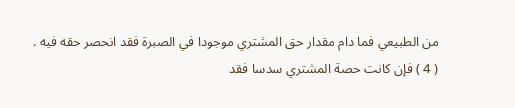من الطبيعي فما دام مقدار حق المشتري موجودا في الصبرة فقد انحصر حقه فيه .
( 4 ) فإن كانت حصة المشتري سدسا فقد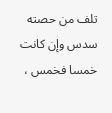تلف من حصته سدس وإن كانت خمسا فخمس ،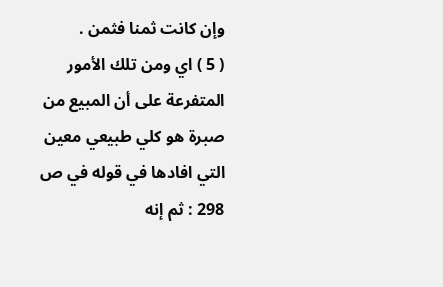وإن كانت ثمنا فثمن .
( 5 ) اي ومن تلك الأمور المتفرعة على أن المبيع من صبرة هو كلي طبيعي معين التي افادها في قوله في ص 298 : ثم إنه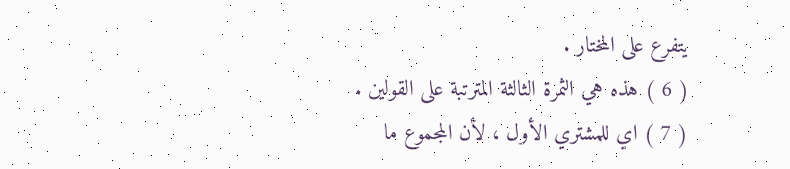يتفرع على المختار .
( 6 ) هذه هي الثمرة الثالثة المترتبة على القولين .
( 7 ) اي للمشتري الأول ، لأن المجموع ما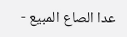عدا الصاع المبيع -